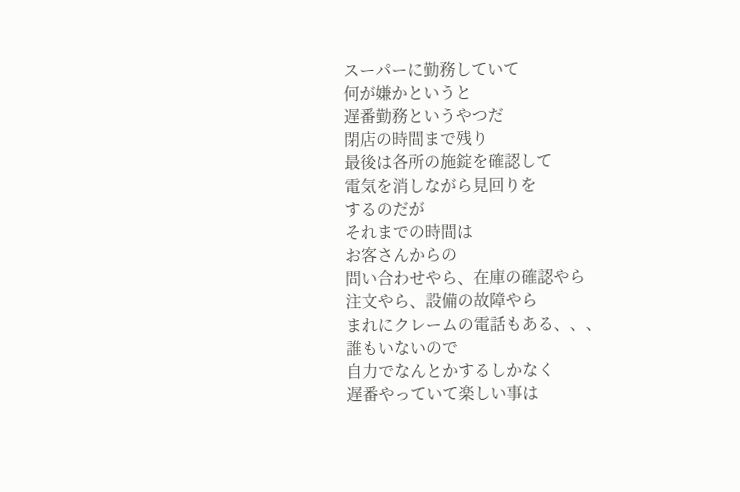スーパーに勤務していて
何が嫌かというと
遅番勤務というやつだ
閉店の時間まで残り
最後は各所の施錠を確認して
電気を消しながら見回りを
するのだが
それまでの時間は
お客さんからの
問い合わせやら、在庫の確認やら
注文やら、設備の故障やら
まれにクレームの電話もある、、、
誰もいないので
自力でなんとかするしかなく
遅番やっていて楽しい事は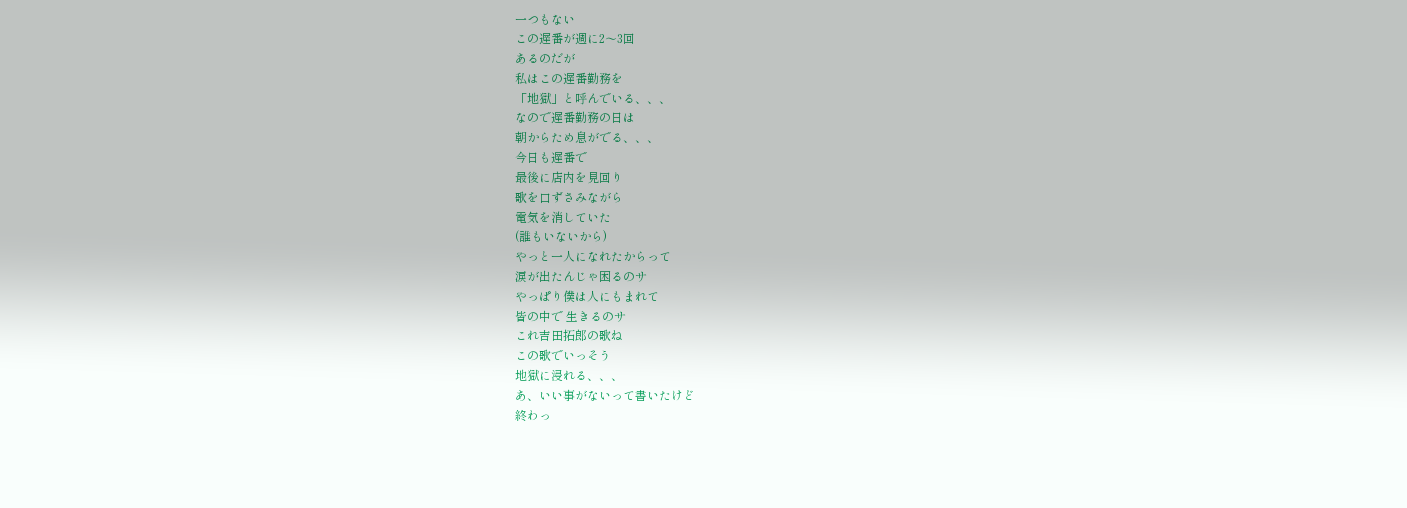一つもない
この遅番が週に2〜3回
あるのだが
私はこの遅番勤務を
「地獄」と呼んでいる、、、
なので遅番勤務の日は
朝からため息がでる、、、
今日も遅番で
最後に店内を見回り
歌を口ずさみながら
電気を消していた
(誰もいないから)
やっと一人になれたからって
涙が出たんじゃ困るのサ
やっぱり僕は人にもまれて
皆の中で 生きるのサ
これ吉田拓郎の歌ね
この歌でいっそう
地獄に浸れる、、、
あ、いい事がないって書いたけど
終わっ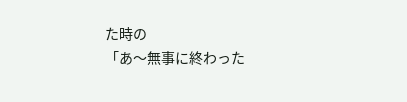た時の
「あ〜無事に終わった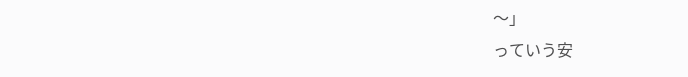〜」
っていう安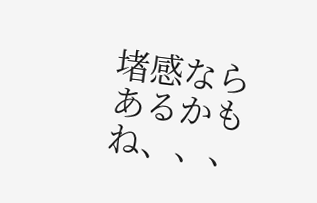堵感ならあるかもね、、、